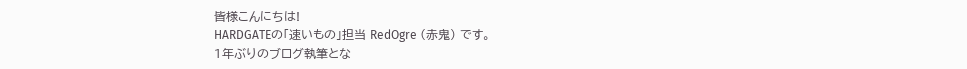皆様こんにちは!
HARDGATEの「速いもの」担当 RedOgre (赤鬼) です。
1年ぶりのブログ執筆とな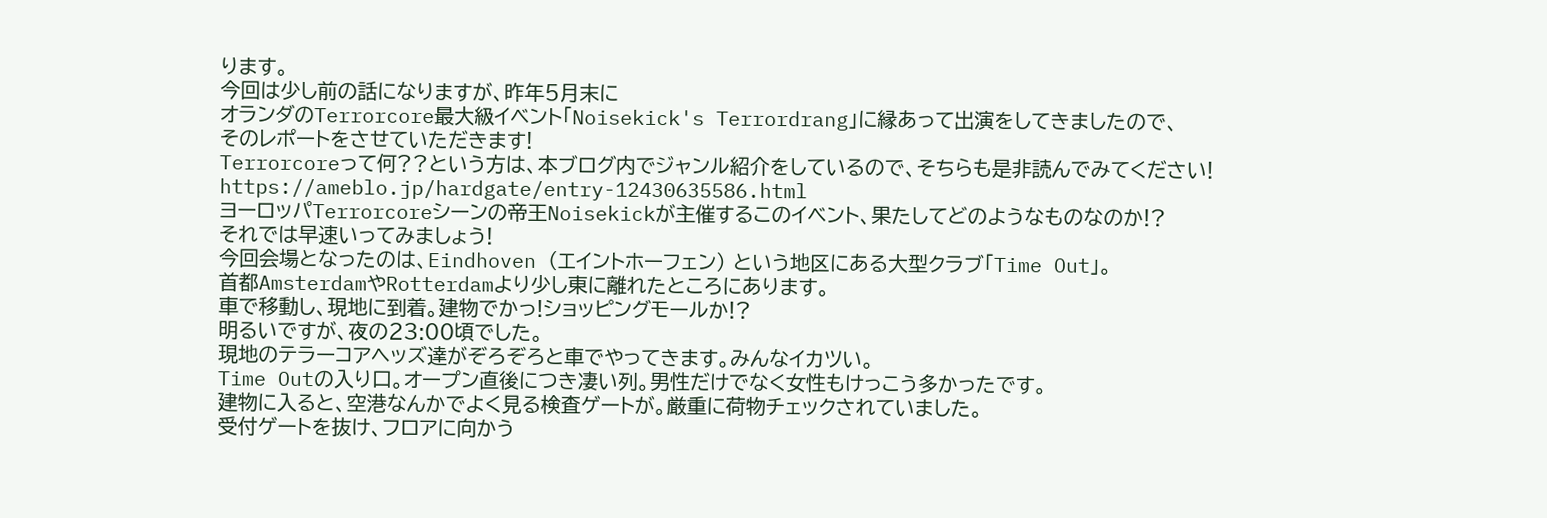ります。
今回は少し前の話になりますが、昨年5月末に
オランダのTerrorcore最大級イベント「Noisekick's Terrordrang」に縁あって出演をしてきましたので、
そのレポートをさせていただきます!
Terrorcoreって何??という方は、本ブログ内でジャンル紹介をしているので、そちらも是非読んでみてください!
https://ameblo.jp/hardgate/entry-12430635586.html
ヨーロッパTerrorcoreシーンの帝王Noisekickが主催するこのイベント、果たしてどのようなものなのか!?
それでは早速いってみましょう!
今回会場となったのは、Eindhoven (エイントホーフェン) という地区にある大型クラブ「Time Out」。
首都AmsterdamやRotterdamより少し東に離れたところにあります。
車で移動し、現地に到着。建物でかっ!ショッピングモールか!?
明るいですが、夜の23:00頃でした。
現地のテラーコアヘッズ達がぞろぞろと車でやってきます。みんなイカツい。
Time Outの入り口。オープン直後につき凄い列。男性だけでなく女性もけっこう多かったです。
建物に入ると、空港なんかでよく見る検査ゲートが。厳重に荷物チェックされていました。
受付ゲートを抜け、フロアに向かう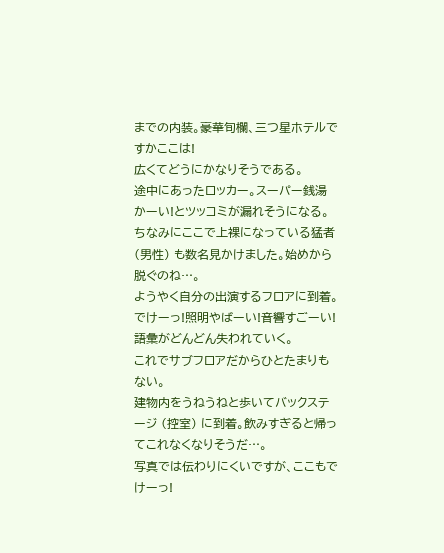までの内装。豪華旬欄、三つ星ホテルですかここは!
広くてどうにかなりそうである。
途中にあったロッカー。スーパー銭湯かーい!とツッコミが漏れそうになる。
ちなみにここで上裸になっている猛者 (男性) も数名見かけました。始めから脱ぐのね…。
ようやく自分の出演するフロアに到着。
でけーっ!照明やばーい!音響すごーい!語彙がどんどん失われていく。
これでサブフロアだからひとたまりもない。
建物内をうねうねと歩いてバックステージ (控室) に到着。飲みすぎると帰ってこれなくなりそうだ…。
写真では伝わりにくいですが、ここもでけーっ!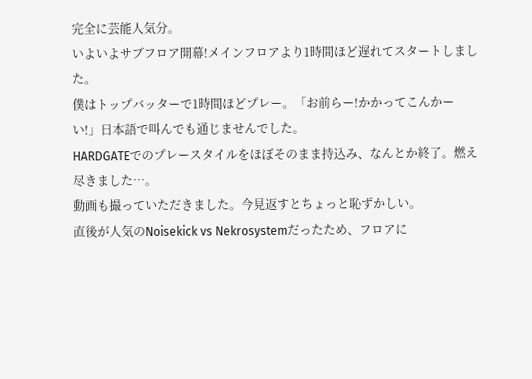完全に芸能人気分。
いよいよサブフロア開幕!メインフロアより1時間ほど遅れてスタートしました。
僕はトップバッターで1時間ほどプレー。「お前らー!かかってこんかーい!」日本語で叫んでも通じませんでした。
HARDGATEでのプレースタイルをほぼそのまま持込み、なんとか終了。燃え尽きました…。
動画も撮っていただきました。今見返すとちょっと恥ずかしい。
直後が人気のNoisekick vs Nekrosystemだったため、フロアに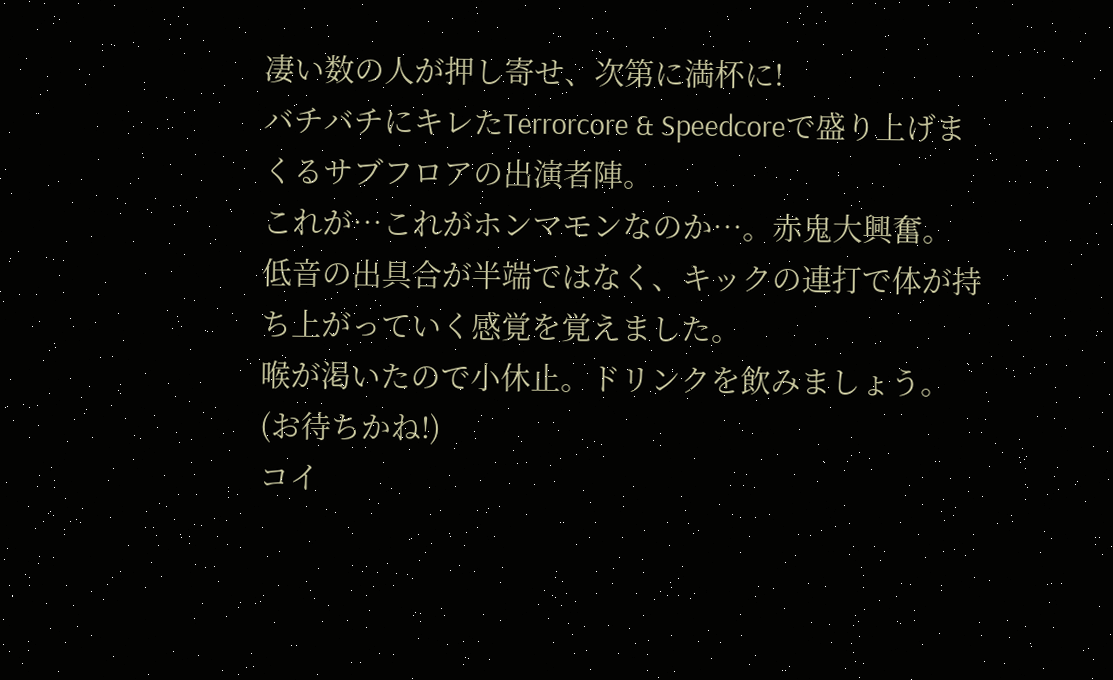凄い数の人が押し寄せ、次第に満杯に!
バチバチにキレたTerrorcore & Speedcoreで盛り上げまくるサブフロアの出演者陣。
これが…これがホンマモンなのか…。赤鬼大興奮。
低音の出具合が半端ではなく、キックの連打で体が持ち上がっていく感覚を覚えました。
喉が渇いたので小休止。ドリンクを飲みましょう。(お待ちかね!)
コイ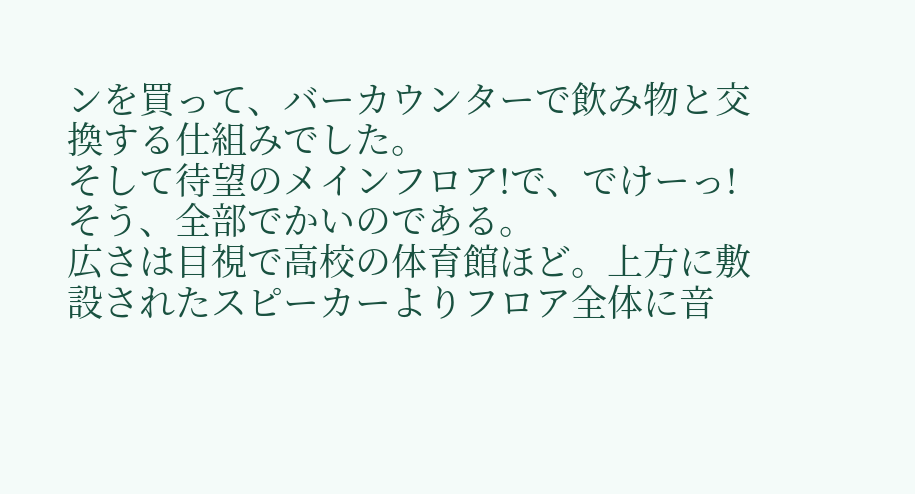ンを買って、バーカウンターで飲み物と交換する仕組みでした。
そして待望のメインフロア!で、でけーっ!そう、全部でかいのである。
広さは目視で高校の体育館ほど。上方に敷設されたスピーカーよりフロア全体に音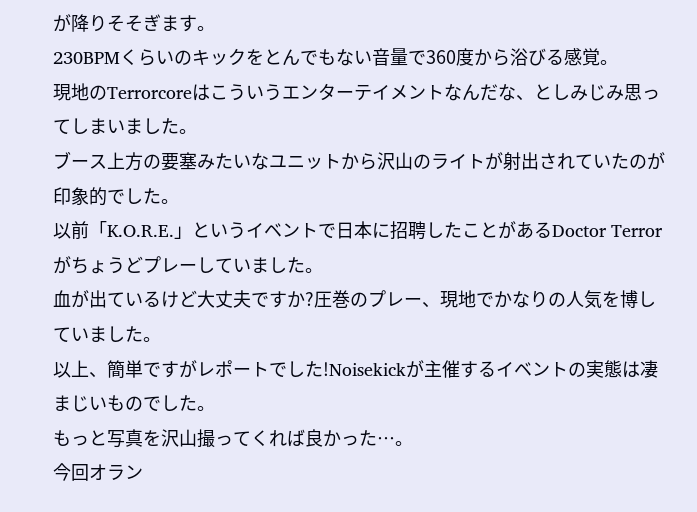が降りそそぎます。
230BPMくらいのキックをとんでもない音量で360度から浴びる感覚。
現地のTerrorcoreはこういうエンターテイメントなんだな、としみじみ思ってしまいました。
ブース上方の要塞みたいなユニットから沢山のライトが射出されていたのが印象的でした。
以前「K.O.R.E.」というイベントで日本に招聘したことがあるDoctor Terrorがちょうどプレーしていました。
血が出ているけど大丈夫ですか?圧巻のプレー、現地でかなりの人気を博していました。
以上、簡単ですがレポートでした!Noisekickが主催するイベントの実態は凄まじいものでした。
もっと写真を沢山撮ってくれば良かった…。
今回オラン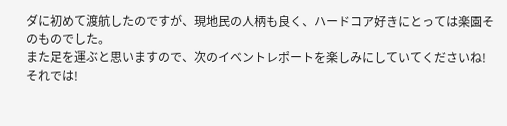ダに初めて渡航したのですが、現地民の人柄も良く、ハードコア好きにとっては楽園そのものでした。
また足を運ぶと思いますので、次のイベントレポートを楽しみにしていてくださいね!
それでは!